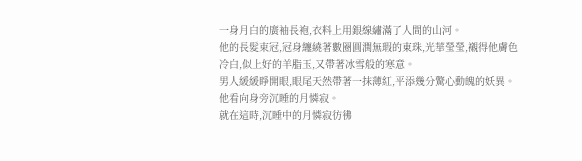一身月白的廣袖長袍,衣料上用銀線繡滿了人間的山河。
他的長髮束冠,冠身纏繞著數圈圓潤無瑕的東珠,光華瑩瑩,襯得他膚色冷白,似上好的羊脂玉,又帶著冰雪般的寒意。
男人緩緩睜開眼,眼尾天然帶著一抹薄紅,平添幾分驚心動魄的妖異。
他看向身旁沉睡的月憐寂。
就在這時,沉睡中的月憐寂彷彿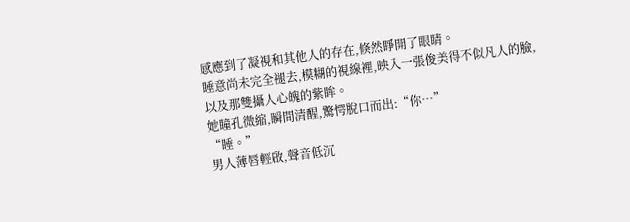感應到了凝視和其他人的存在,倏然睜開了眼睛。
睡意尚未完全褪去,模糊的視線裡,映入一張俊美得不似凡人的臉,以及那雙攝人心魄的紫眸。
她瞳孔微縮,瞬間清醒,驚愕脫口而出:“你…”
“睡。”
男人薄唇輕啟,聲音低沉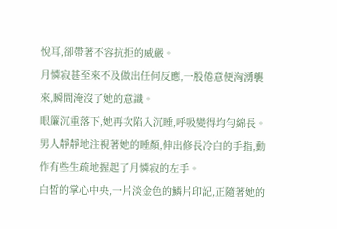悅耳,卻帶著不容抗拒的威嚴。
月憐寂甚至來不及做出任何反應,一股倦意便洶湧襲來,瞬間淹沒了她的意識。
眼簾沉重落下,她再次陷入沉睡,呼吸變得均勻綿長。
男人靜靜地注視著她的睡顏,伸出修長冷白的手指,動作有些生疏地握起了月憐寂的左手。
白皙的掌心中央,一片淡金色的鱗片印記,正隨著她的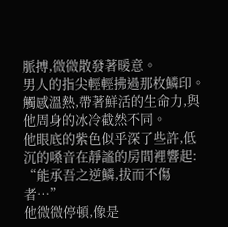脈搏,微微散發著暖意。
男人的指尖輕輕拂過那枚鱗印。
觸感溫熱,帶著鮮活的生命力,與他周身的冰冷截然不同。
他眼底的紫色似乎深了些許,低沉的嗓音在靜謐的房間裡響起:
“能承吾之逆鱗,拔而不傷者…”
他微微停頓,像是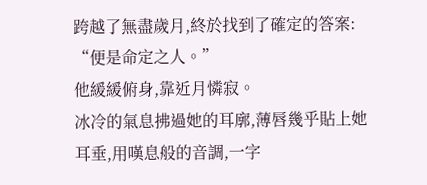跨越了無盡歲月,終於找到了確定的答案:
“便是命定之人。”
他緩緩俯身,靠近月憐寂。
冰冷的氣息拂過她的耳廓,薄唇幾乎貼上她耳垂,用嘆息般的音調,一字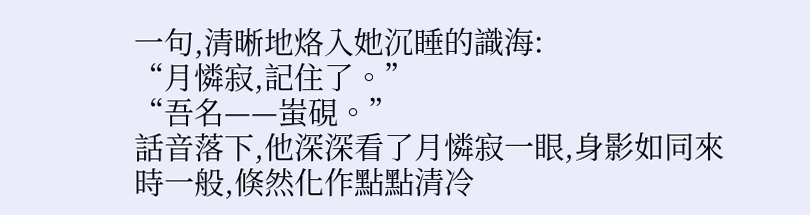一句,清晰地烙入她沉睡的識海:
“月憐寂,記住了。”
“吾名——蚩硯。”
話音落下,他深深看了月憐寂一眼,身影如同來時一般,倏然化作點點清冷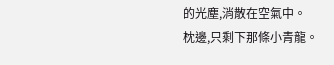的光塵,消散在空氣中。
枕邊,只剩下那條小青龍。